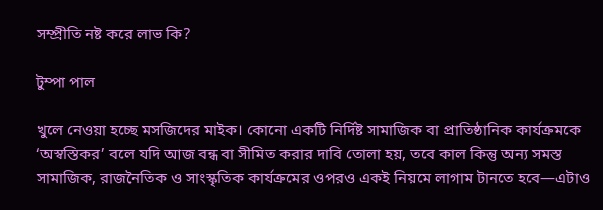সম্প্রীতি নষ্ট করে লাভ কি?

টুম্পা পাল

খুলে নেওয়া হচ্ছে মসজিদের মাইক। কোনো একটি নির্দিষ্ট সামাজিক বা প্রাতিষ্ঠানিক কার্যক্রমকে ‘অস্বস্তিকর’ বলে যদি আজ বন্ধ বা সীমিত করার দাবি তোলা হয়, তবে কাল কিন্তু অন্য সমস্ত সামাজিক, রাজনৈতিক ও সাংস্কৃতিক কার্যক্রমের ওপরও একই নিয়মে লাগাম টানতে হবে—এটাও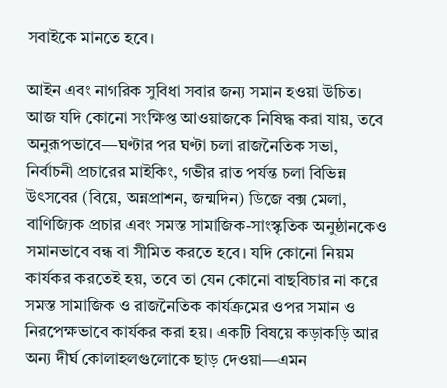সবাইকে মানতে হবে।

আইন এবং নাগরিক সুবিধা সবার জন্য সমান হওয়া উচিত। আজ যদি কোনো সংক্ষিপ্ত আওয়াজকে নিষিদ্ধ করা যায়, তবে অনুরূপভাবে—ঘণ্টার পর ঘণ্টা চলা রাজনৈতিক সভা, নির্বাচনী প্রচারের মাইকিং, গভীর রাত পর্যন্ত চলা বিভিন্ন উৎসবের (বিয়ে, অন্নপ্রাশন, জন্মদিন) ডিজে বক্স মেলা, বাণিজ্যিক প্রচার এবং সমস্ত সামাজিক-সাংস্কৃতিক অনুষ্ঠানকেও সমানভাবে বন্ধ বা সীমিত করতে হবে। যদি কোনো নিয়ম কার্যকর করতেই হয়, তবে তা যেন কোনো বাছবিচার না করে সমস্ত সামাজিক ও রাজনৈতিক কার্যক্রমের ওপর সমান ও নিরপেক্ষভাবে কার্যকর করা হয়। একটি বিষয়ে কড়াকড়ি আর অন্য দীর্ঘ কোলাহলগুলোকে ছাড় দেওয়া—এমন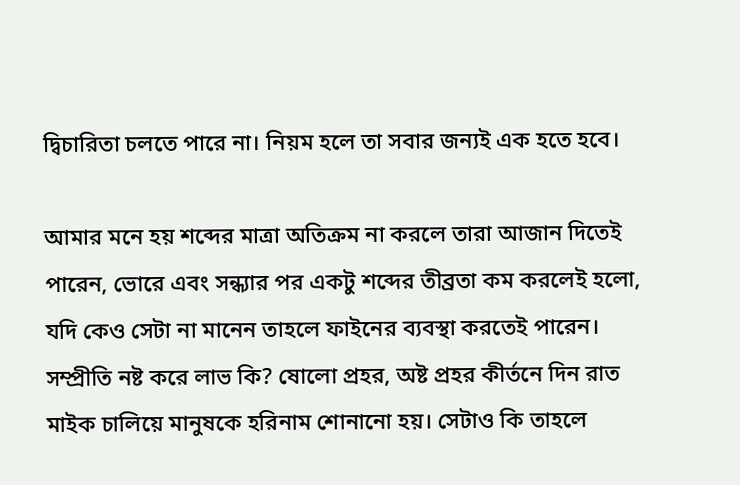দ্বিচারিতা চলতে পারে না। নিয়ম হলে তা সবার জন্যই এক হতে হবে।

আমার মনে হয় শব্দের মাত্রা অতিক্রম না করলে তারা আজান দিতেই পারেন, ভোরে এবং সন্ধ্যার পর একটু শব্দের তীব্রতা কম করলেই হলো, যদি কেও সেটা না মানেন তাহলে ফাইনের ব্যবস্থা করতেই পারেন। সম্প্রীতি নষ্ট করে লাভ কি? ষোলো প্রহর, অষ্ট প্রহর কীর্তনে দিন রাত মাইক চালিয়ে মানুষকে হরিনাম শোনানো হয়। সেটাও কি তাহলে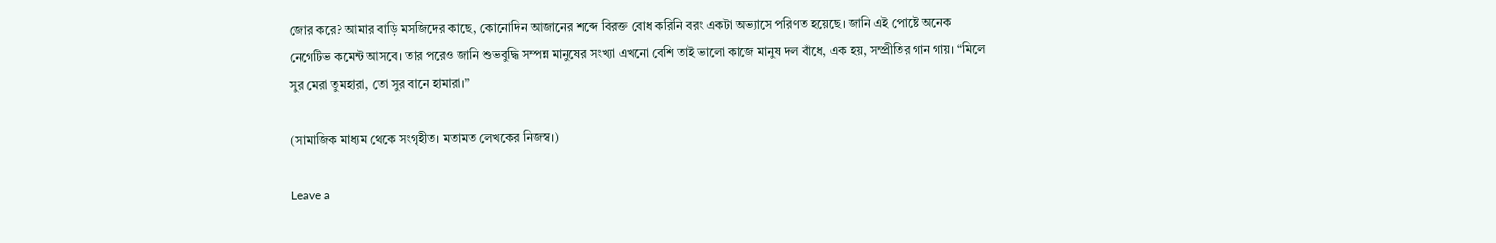জোর করে? আমার বাড়ি মসজিদের কাছে, কোনোদিন আজানের শব্দে বিরক্ত বোধ করিনি বরং একটা অভ্যাসে পরিণত হয়েছে। জানি এই পোষ্টে অনেক নেগেটিভ কমেন্ট আসবে। তার পরেও জানি শুভবুদ্ধি সম্পন্ন মানুষের সংখ্যা এখনো বেশি তাই ভালো কাজে মানুষ দল বাঁধে, এক হয়, সম্প্রীতির গান গায়। “মিলে সুর মেরা তুমহারা, তো সুর বানে হামারা।”

(সামাজিক মাধ্যম থেকে সংগৃহীত। মতামত লেখকের নিজস্ব।)

Leave a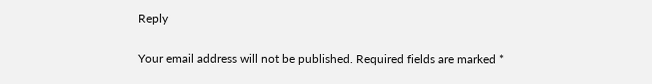Reply

Your email address will not be published. Required fields are marked *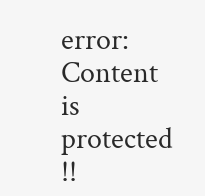error: Content is protected !!